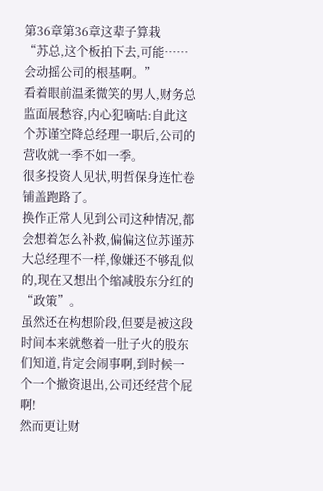第36章第36章这辈子算栽
“苏总,这个板拍下去,可能……会动摇公司的根基啊。”
看着眼前温柔微笑的男人,财务总监面展愁容,内心犯嘀咕:自此这个苏谨空降总经理一职后,公司的营收就一季不如一季。
很多投资人见状,明哲保身连忙卷铺盖跑路了。
换作正常人见到公司这种情况,都会想着怎么补救,偏偏这位苏谨苏大总经理不一样,像嫌还不够乱似的,现在又想出个缩减股东分红的“政策”。
虽然还在构想阶段,但要是被这段时间本来就憋着一肚子火的股东们知道,肯定会闹事啊,到时候一个一个撤资退出,公司还经营个屁啊!
然而更让财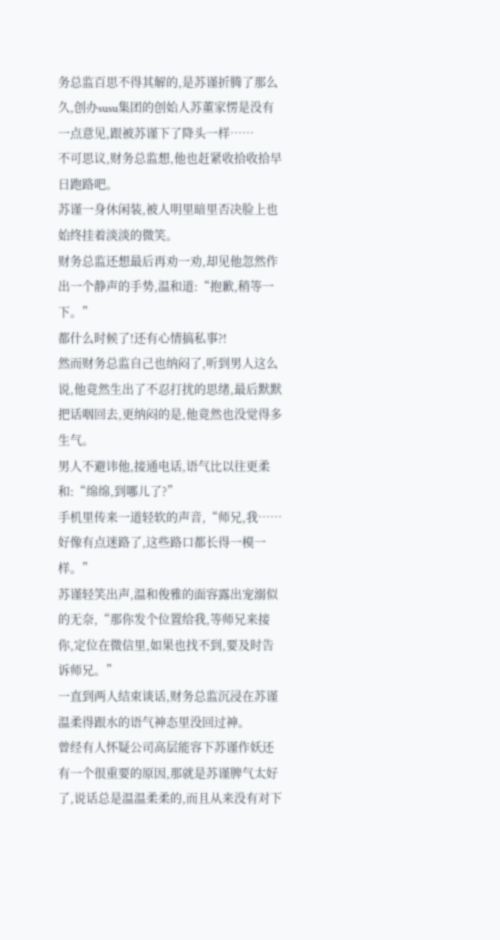务总监百思不得其解的,是苏谨折腾了那么久,创办susu集团的创始人苏董家愣是没有一点意见,跟被苏谨下了降头一样……
不可思议,财务总监想,他也赶紧收拾收拾早日跑路吧。
苏谨一身休闲装,被人明里暗里否决脸上也始终挂着淡淡的微笑。
财务总监还想最后再劝一劝,却见他忽然作出一个静声的手势,温和道:“抱歉,稍等一下。”
都什么时候了!还有心情搞私事?!
然而财务总监自己也纳闷了,听到男人这么说,他竟然生出了不忍打扰的思绪,最后默默把话咽回去,更纳闷的是,他竟然也没觉得多生气。
男人不避讳他,接通电话,语气比以往更柔和:“绵绵,到哪儿了?”
手机里传来一道轻软的声音,“师兄,我……好像有点迷路了,这些路口都长得一模一样。”
苏谨轻笑出声,温和俊雅的面容露出宠溺似的无奈,“那你发个位置给我,等师兄来接你,定位在微信里,如果也找不到,要及时告诉师兄。”
一直到两人结束谈话,财务总监沉浸在苏谨温柔得跟水的语气神态里没回过神。
曾经有人怀疑公司高层能容下苏谨作妖还有一个很重要的原因,那就是苏谨脾气太好了,说话总是温温柔柔的,而且从来没有对下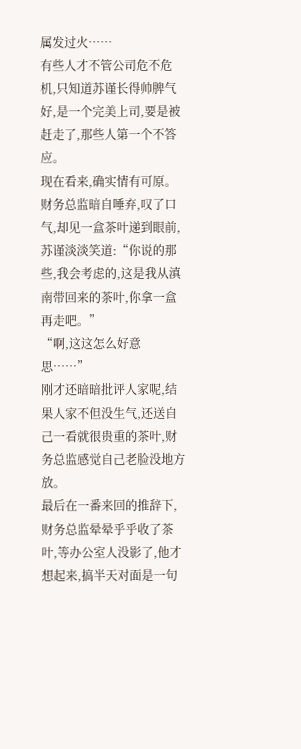属发过火……
有些人才不管公司危不危机,只知道苏谨长得帅脾气好,是一个完美上司,要是被赶走了,那些人第一个不答应。
现在看来,确实情有可原。
财务总监暗自唾弃,叹了口气,却见一盒茶叶递到眼前,苏谨淡淡笑道:“你说的那些,我会考虑的,这是我从滇南带回来的茶叶,你拿一盒再走吧。”
“啊,这这怎么好意思……”
刚才还暗暗批评人家呢,结果人家不但没生气,还送自己一看就很贵重的茶叶,财务总监感觉自己老脸没地方放。
最后在一番来回的推辞下,财务总监晕晕乎乎收了茶叶,等办公室人没影了,他才想起来,搞半天对面是一句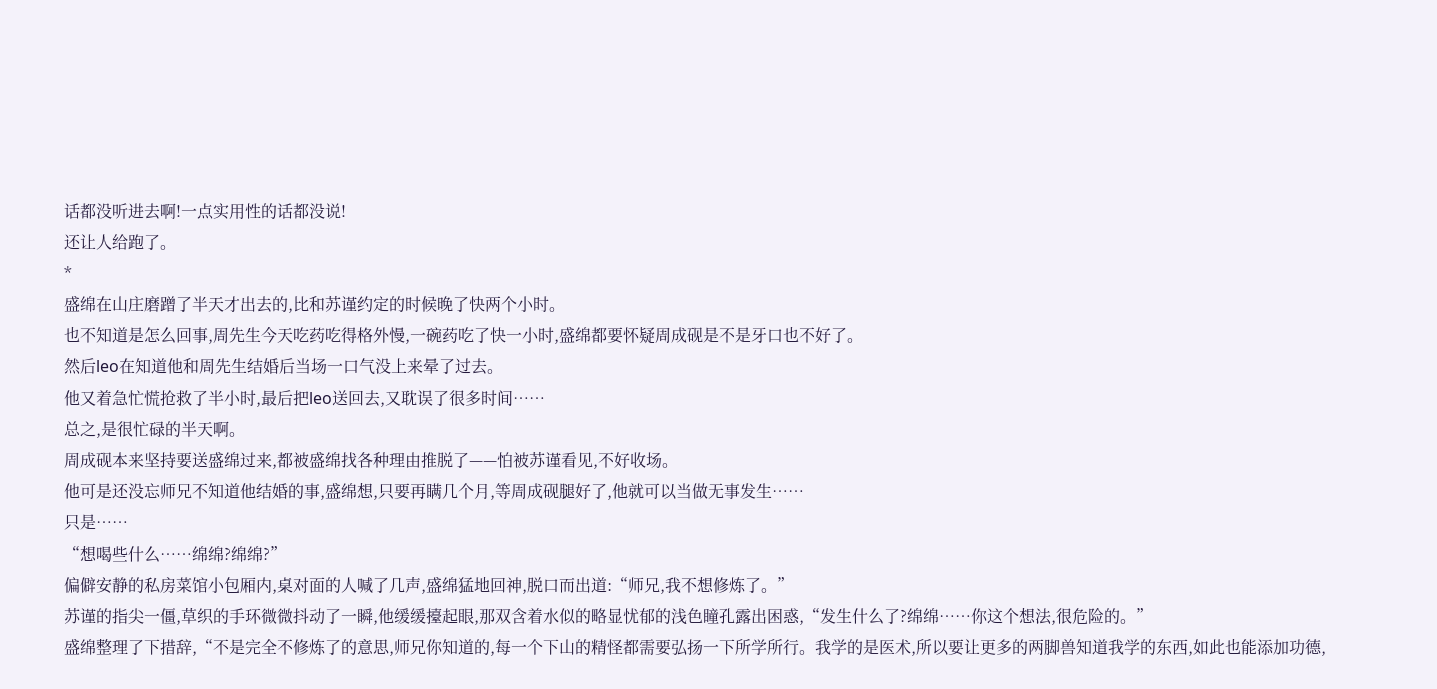话都没听进去啊!一点实用性的话都没说!
还让人给跑了。
*
盛绵在山庄磨蹭了半天才出去的,比和苏谨约定的时候晚了快两个小时。
也不知道是怎么回事,周先生今天吃药吃得格外慢,一碗药吃了快一小时,盛绵都要怀疑周成砚是不是牙口也不好了。
然后leo在知道他和周先生结婚后当场一口气没上来晕了过去。
他又着急忙慌抢救了半小时,最后把leo送回去,又耽误了很多时间……
总之,是很忙碌的半天啊。
周成砚本来坚持要送盛绵过来,都被盛绵找各种理由推脱了——怕被苏谨看见,不好收场。
他可是还没忘师兄不知道他结婚的事,盛绵想,只要再瞒几个月,等周成砚腿好了,他就可以当做无事发生……
只是……
“想喝些什么……绵绵?绵绵?”
偏僻安静的私房菜馆小包厢内,桌对面的人喊了几声,盛绵猛地回神,脱口而出道:“师兄,我不想修炼了。”
苏谨的指尖一僵,草织的手环微微抖动了一瞬,他缓缓擡起眼,那双含着水似的略显忧郁的浅色瞳孔露出困惑,“发生什么了?绵绵……你这个想法,很危险的。”
盛绵整理了下措辞,“不是完全不修炼了的意思,师兄你知道的,每一个下山的精怪都需要弘扬一下所学所行。我学的是医术,所以要让更多的两脚兽知道我学的东西,如此也能添加功德,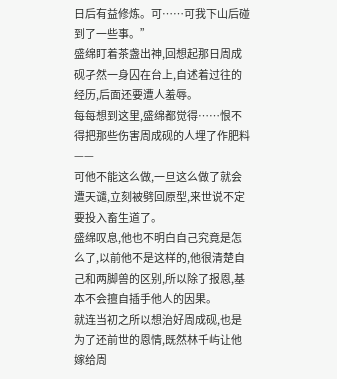日后有益修炼。可……可我下山后碰到了一些事。”
盛绵盯着茶盏出神,回想起那日周成砚孑然一身囚在台上,自述着过往的经历,后面还要遭人羞辱。
每每想到这里,盛绵都觉得……恨不得把那些伤害周成砚的人埋了作肥料——
可他不能这么做,一旦这么做了就会遭天谴,立刻被劈回原型,来世说不定要投入畜生道了。
盛绵叹息,他也不明白自己究竟是怎么了,以前他不是这样的,他很清楚自己和两脚兽的区别,所以除了报恩,基本不会擅自插手他人的因果。
就连当初之所以想治好周成砚,也是为了还前世的恩情,既然林千屿让他嫁给周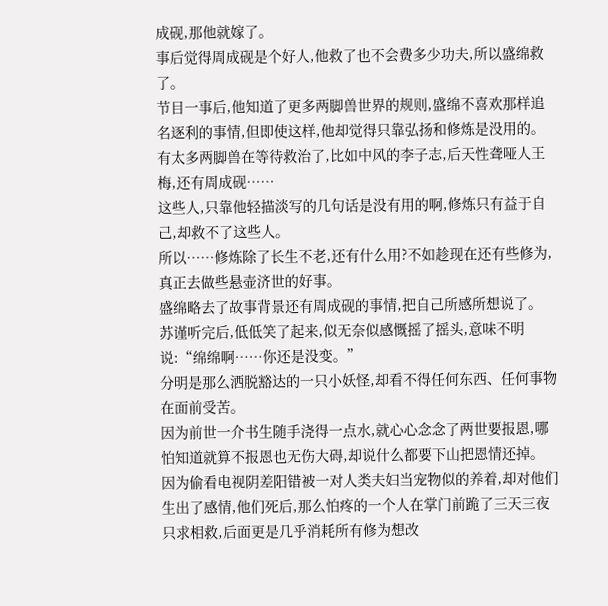成砚,那他就嫁了。
事后觉得周成砚是个好人,他救了也不会费多少功夫,所以盛绵救了。
节目一事后,他知道了更多两脚兽世界的规则,盛绵不喜欢那样追名逐利的事情,但即使这样,他却觉得只靠弘扬和修炼是没用的。
有太多两脚兽在等待救治了,比如中风的李子志,后天性聋哑人王梅,还有周成砚……
这些人,只靠他轻描淡写的几句话是没有用的啊,修炼只有益于自己,却救不了这些人。
所以……修炼除了长生不老,还有什么用?不如趁现在还有些修为,真正去做些悬壶济世的好事。
盛绵略去了故事背景还有周成砚的事情,把自己所感所想说了。
苏谨听完后,低低笑了起来,似无奈似感慨摇了摇头,意味不明说:“绵绵啊……你还是没变。”
分明是那么洒脱豁达的一只小妖怪,却看不得任何东西、任何事物在面前受苦。
因为前世一介书生随手浇得一点水,就心心念念了两世要报恩,哪怕知道就算不报恩也无伤大碍,却说什么都要下山把恩情还掉。
因为偷看电视阴差阳错被一对人类夫妇当宠物似的养着,却对他们生出了感情,他们死后,那么怕疼的一个人在掌门前跪了三天三夜只求相救,后面更是几乎消耗所有修为想改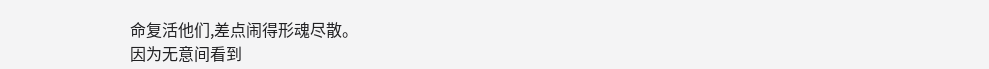命复活他们,差点闹得形魂尽散。
因为无意间看到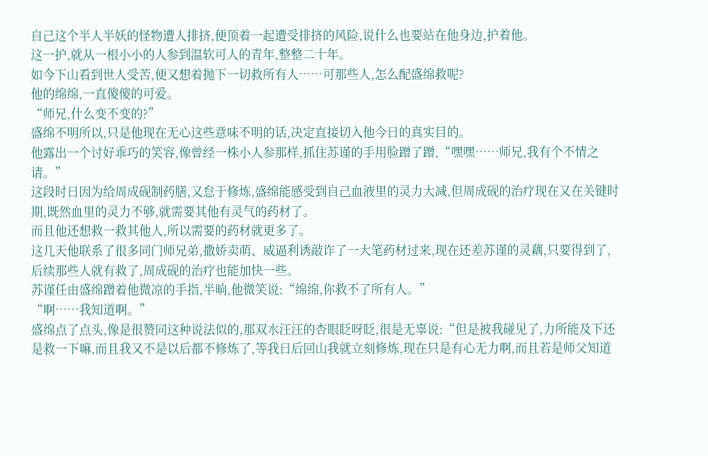自己这个半人半妖的怪物遭人排挤,便顶着一起遭受排挤的风险,说什么也要站在他身边,护着他。
这一护,就从一根小小的人参到温软可人的青年,整整二十年。
如今下山看到世人受苦,便又想着抛下一切救所有人……可那些人,怎么配盛绵救呢?
他的绵绵,一直傻傻的可爱。
“师兄,什么变不变的?”
盛绵不明所以,只是他现在无心这些意味不明的话,决定直接切入他今日的真实目的。
他露出一个讨好乖巧的笑容,像曾经一株小人参那样,抓住苏谨的手用脸蹭了蹭,“嘿嘿……师兄,我有个不情之请。”
这段时日因为给周成砚制药膳,又怠于修炼,盛绵能感受到自己血液里的灵力大减,但周成砚的治疗现在又在关键时期,既然血里的灵力不够,就需要其他有灵气的药材了。
而且他还想救一救其他人,所以需要的药材就更多了。
这几天他联系了很多同门师兄弟,撒娇卖萌、威逼利诱敲诈了一大笔药材过来,现在还差苏谨的灵藕,只要得到了,后续那些人就有救了,周成砚的治疗也能加快一些。
苏谨任由盛绵蹭着他微凉的手指,半晌,他微笑说:“绵绵,你救不了所有人。”
“啊……我知道啊。”
盛绵点了点头,像是很赞同这种说法似的,那双水汪汪的杏眼眨呀眨,很是无辜说:“但是被我碰见了,力所能及下还是救一下嘛,而且我又不是以后都不修炼了,等我日后回山我就立刻修炼,现在只是有心无力啊,而且若是师父知道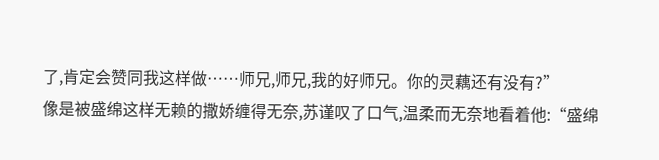了,肯定会赞同我这样做……师兄,师兄,我的好师兄。你的灵藕还有没有?”
像是被盛绵这样无赖的撒娇缠得无奈,苏谨叹了口气,温柔而无奈地看着他:“盛绵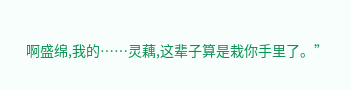啊盛绵,我的……灵藕,这辈子算是栽你手里了。”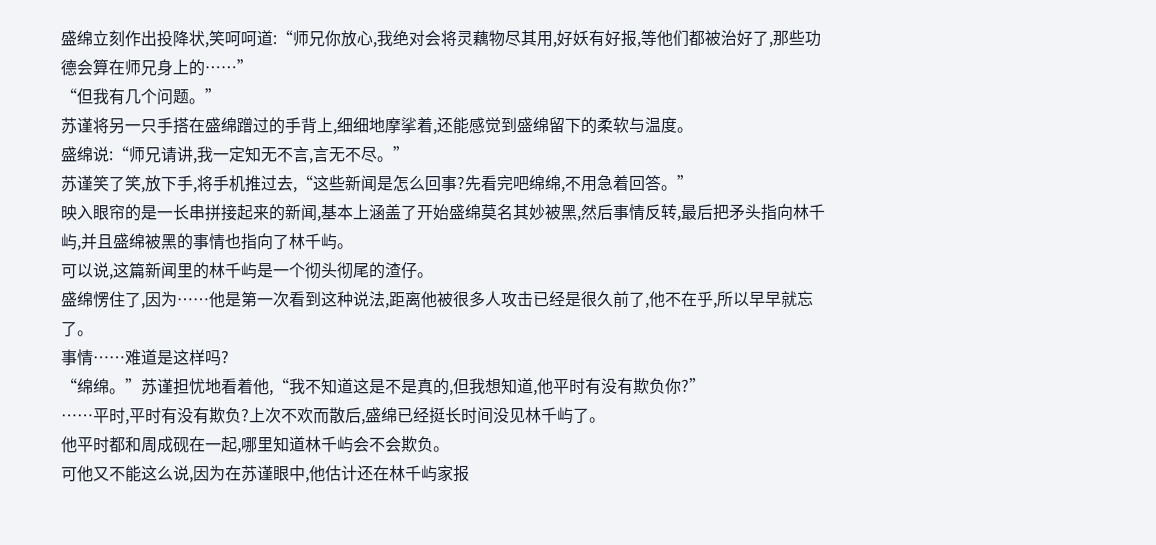盛绵立刻作出投降状,笑呵呵道:“师兄你放心,我绝对会将灵藕物尽其用,好妖有好报,等他们都被治好了,那些功德会算在师兄身上的……”
“但我有几个问题。”
苏谨将另一只手搭在盛绵蹭过的手背上,细细地摩挲着,还能感觉到盛绵留下的柔软与温度。
盛绵说:“师兄请讲,我一定知无不言,言无不尽。”
苏谨笑了笑,放下手,将手机推过去,“这些新闻是怎么回事?先看完吧绵绵,不用急着回答。”
映入眼帘的是一长串拼接起来的新闻,基本上涵盖了开始盛绵莫名其妙被黑,然后事情反转,最后把矛头指向林千屿,并且盛绵被黑的事情也指向了林千屿。
可以说,这篇新闻里的林千屿是一个彻头彻尾的渣仔。
盛绵愣住了,因为……他是第一次看到这种说法,距离他被很多人攻击已经是很久前了,他不在乎,所以早早就忘了。
事情……难道是这样吗?
“绵绵。”苏谨担忧地看着他,“我不知道这是不是真的,但我想知道,他平时有没有欺负你?”
……平时,平时有没有欺负?上次不欢而散后,盛绵已经挺长时间没见林千屿了。
他平时都和周成砚在一起,哪里知道林千屿会不会欺负。
可他又不能这么说,因为在苏谨眼中,他估计还在林千屿家报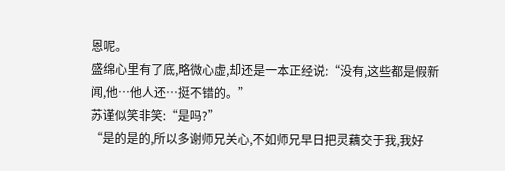恩呢。
盛绵心里有了底,略微心虚,却还是一本正经说:“没有,这些都是假新闻,他…他人还…挺不错的。”
苏谨似笑非笑:“是吗?”
“是的是的,所以多谢师兄关心,不如师兄早日把灵藕交于我,我好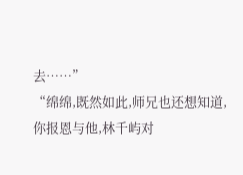去……”
“绵绵,既然如此,师兄也还想知道,你报恩与他,林千屿对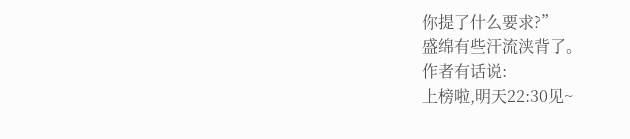你提了什么要求?”
盛绵有些汗流浃背了。
作者有话说:
上榜啦,明天22:30见~